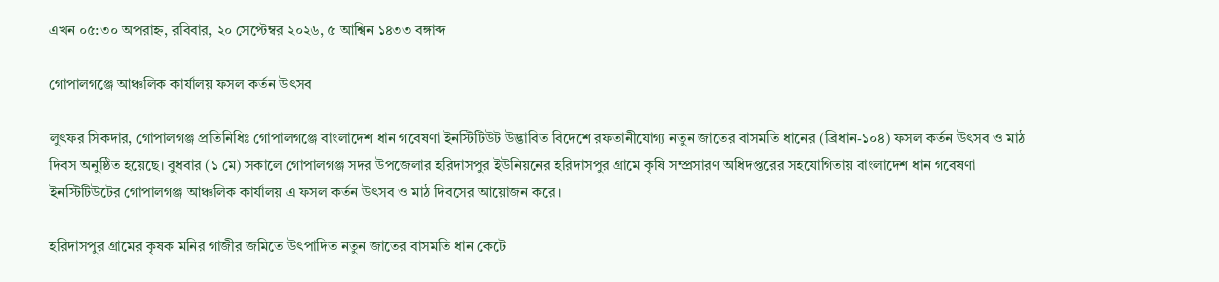এখন ০৫:৩০ অপরাহ্ন, রবিবার, ২০ সেপ্টেম্বর ২০২৬, ৫ আশ্বিন ১৪৩৩ বঙ্গাব্দ

গোপালগঞ্জে আঞ্চলিক কার্যালয় ফসল কর্তন উৎসব

লুৎফর সিকদার, গোপালগঞ্জ প্রতিনিধিঃ গোপালগঞ্জে বাংলাদেশ ধান গবেষণা ইনস্টিটিউট উদ্ভাবিত বিদেশে রফতানীযোগ্য নতুন জাতের বাসমতি ধানের (ব্রিধান-১০৪) ফসল কর্তন উৎসব ও মাঠ দিবস অনুষ্ঠিত হয়েছে। বুধবার (১ মে) সকালে গোপালগঞ্জ সদর উপজেলার হরিদাসপুর ইউনিয়নের হরিদাসপুর গ্রামে কৃষি সম্প্রসারণ অধিদপ্তরের সহযোগিতায় বাংলাদেশ ধান গবেষণা ইনস্টিটিউটের গোপালগঞ্জ আঞ্চলিক কার্যালয় এ ফসল কর্তন উৎসব ও মাঠ দিবসের আয়োজন করে।

হরিদাসপুর গ্রামের কৃষক মনির গাজীর জমিতে উৎপাদিত নতুন জাতের বাসমতি ধান কেটে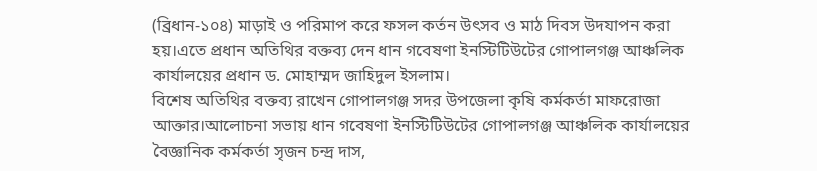(ব্রিধান-১০৪) মাড়াই ও পরিমাপ করে ফসল কর্তন উৎসব ও মাঠ দিবস উদযাপন করা হয়।এতে প্রধান অতিথির বক্তব্য দেন ধান গবেষণা ইনস্টিটিউটের গোপালগঞ্জ আঞ্চলিক কার্যালয়ের প্রধান ড. মোহাম্মদ জাহিদুল ইসলাম।
বিশেষ অতিথির বক্তব্য রাখেন গোপালগঞ্জ সদর উপজেলা কৃষি কর্মকর্তা মাফরোজা আক্তার।আলোচনা সভায় ধান গবেষণা ইনস্টিটিউটের গোপালগঞ্জ আঞ্চলিক কার্যালয়ের বৈজ্ঞানিক কর্মকর্তা সৃজন চন্দ্র দাস,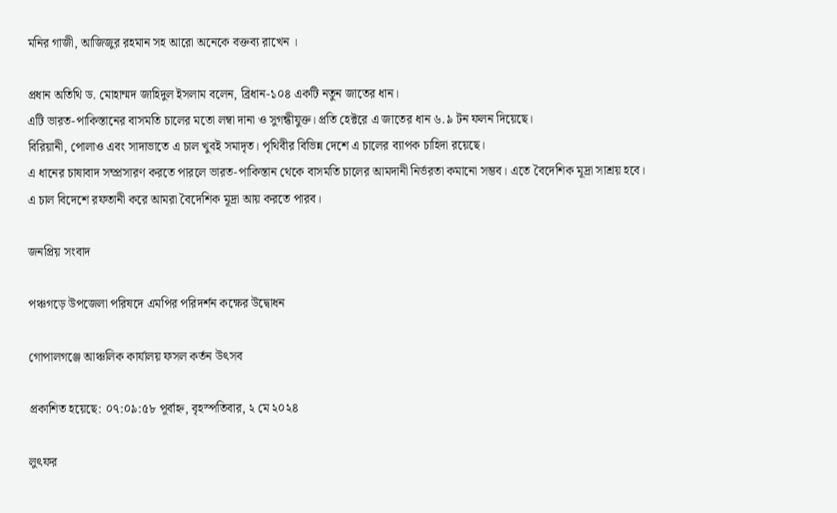মনির গাজী, আজিজুর রহমান সহ আরো অনেকে বক্তব্য রাখেন ।

প্রধান অতিথি ড. মোহাম্মদ জাহিদুল ইসলাম বলেন, ব্রিধান-১০৪ একটি নতুন জাতের ধান।
এটি ভারত-পাকিস্তানের বাসমতি চালের মতো লম্বা দানা ও সুগন্ধীযুক্ত। প্রতি হেক্টরে এ জাতের ধান ৬.৯ টন ফলন দিয়েছে।
বিরিয়ানী, পোলাও এবং সাদাভাতে এ চাল খুবই সমাদৃত। পৃথিবীর বিভিন্ন দেশে এ চালের ব্যাপক চাহিদা রয়েছে।
এ ধানের চাষাবাদ সম্প্রসারণ করতে পারলে ভারত-পাকিস্তান থেকে বাসমতি চালের আমদানী নির্ভরতা কমানো সম্ভব। এতে বৈদেশিক মূদ্রা সাশ্রয় হবে।
এ চাল বিদেশে রফতানী করে আমরা বৈদেশিক মূদ্রা আয় করতে পারব।

জনপ্রিয় সংবাদ

পঞ্চগড়ে উপজেলা পরিষদে এমপির পরিদর্শন কক্ষের উদ্বোধন

গোপালগঞ্জে আঞ্চলিক কার্যালয় ফসল কর্তন উৎসব

প্রকাশিত হয়েছে: ০৭:০৯:৫৮ পূর্বাহ্ন, বৃহস্পতিবার, ২ মে ২০২৪

লুৎফর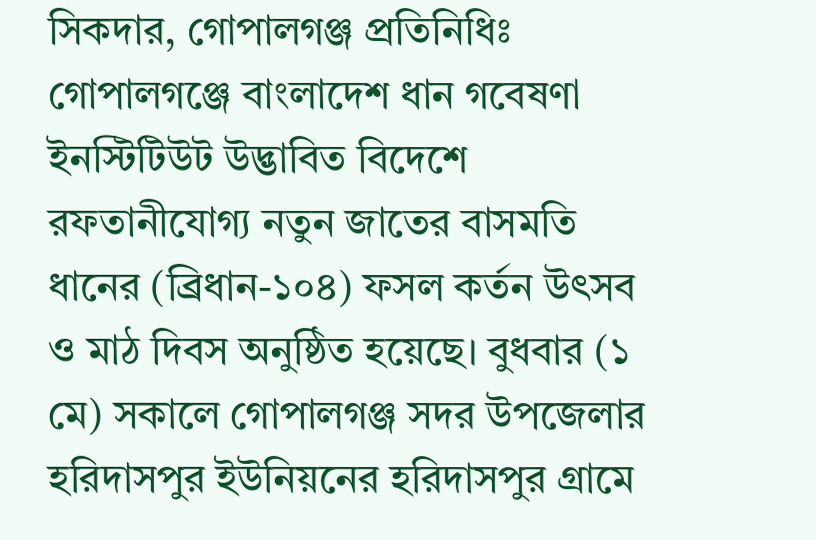সিকদার, গোপালগঞ্জ প্রতিনিধিঃ গোপালগঞ্জে বাংলাদেশ ধান গবেষণা ইনস্টিটিউট উদ্ভাবিত বিদেশে রফতানীযোগ্য নতুন জাতের বাসমতি ধানের (ব্রিধান-১০৪) ফসল কর্তন উৎসব ও মাঠ দিবস অনুষ্ঠিত হয়েছে। বুধবার (১ মে) সকালে গোপালগঞ্জ সদর উপজেলার হরিদাসপুর ইউনিয়নের হরিদাসপুর গ্রামে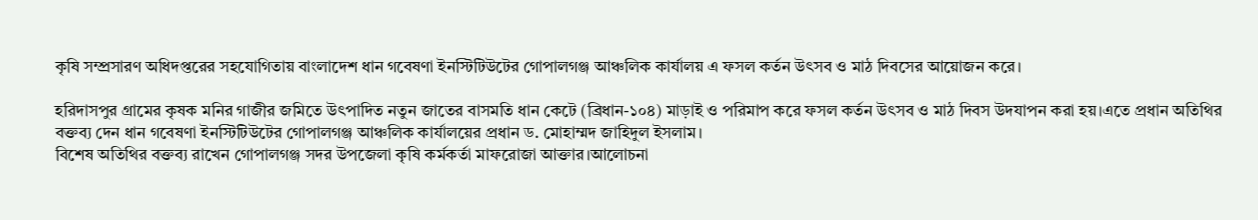কৃষি সম্প্রসারণ অধিদপ্তরের সহযোগিতায় বাংলাদেশ ধান গবেষণা ইনস্টিটিউটের গোপালগঞ্জ আঞ্চলিক কার্যালয় এ ফসল কর্তন উৎসব ও মাঠ দিবসের আয়োজন করে।

হরিদাসপুর গ্রামের কৃষক মনির গাজীর জমিতে উৎপাদিত নতুন জাতের বাসমতি ধান কেটে (ব্রিধান-১০৪) মাড়াই ও পরিমাপ করে ফসল কর্তন উৎসব ও মাঠ দিবস উদযাপন করা হয়।এতে প্রধান অতিথির বক্তব্য দেন ধান গবেষণা ইনস্টিটিউটের গোপালগঞ্জ আঞ্চলিক কার্যালয়ের প্রধান ড. মোহাম্মদ জাহিদুল ইসলাম।
বিশেষ অতিথির বক্তব্য রাখেন গোপালগঞ্জ সদর উপজেলা কৃষি কর্মকর্তা মাফরোজা আক্তার।আলোচনা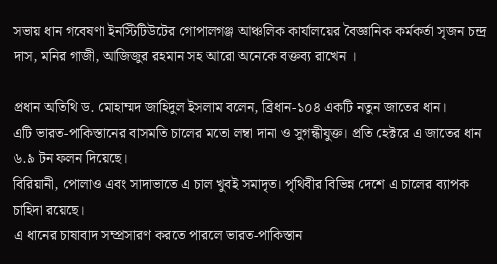সভায় ধান গবেষণা ইনস্টিটিউটের গোপালগঞ্জ আঞ্চলিক কার্যালয়ের বৈজ্ঞানিক কর্মকর্তা সৃজন চন্দ্র দাস, মনির গাজী, আজিজুর রহমান সহ আরো অনেকে বক্তব্য রাখেন ।

প্রধান অতিথি ড. মোহাম্মদ জাহিদুল ইসলাম বলেন, ব্রিধান-১০৪ একটি নতুন জাতের ধান।
এটি ভারত-পাকিস্তানের বাসমতি চালের মতো লম্বা দানা ও সুগন্ধীযুক্ত। প্রতি হেক্টরে এ জাতের ধান ৬.৯ টন ফলন দিয়েছে।
বিরিয়ানী, পোলাও এবং সাদাভাতে এ চাল খুবই সমাদৃত। পৃথিবীর বিভিন্ন দেশে এ চালের ব্যাপক চাহিদা রয়েছে।
এ ধানের চাষাবাদ সম্প্রসারণ করতে পারলে ভারত-পাকিস্তান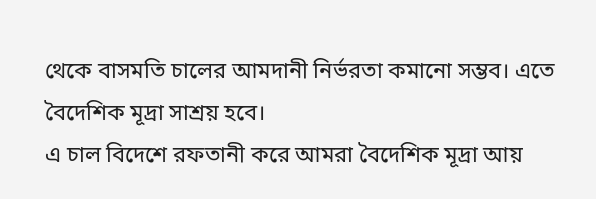থেকে বাসমতি চালের আমদানী নির্ভরতা কমানো সম্ভব। এতে বৈদেশিক মূদ্রা সাশ্রয় হবে।
এ চাল বিদেশে রফতানী করে আমরা বৈদেশিক মূদ্রা আয়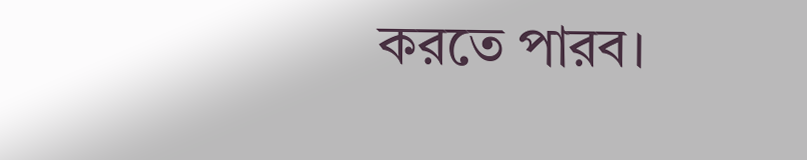করতে পারব।